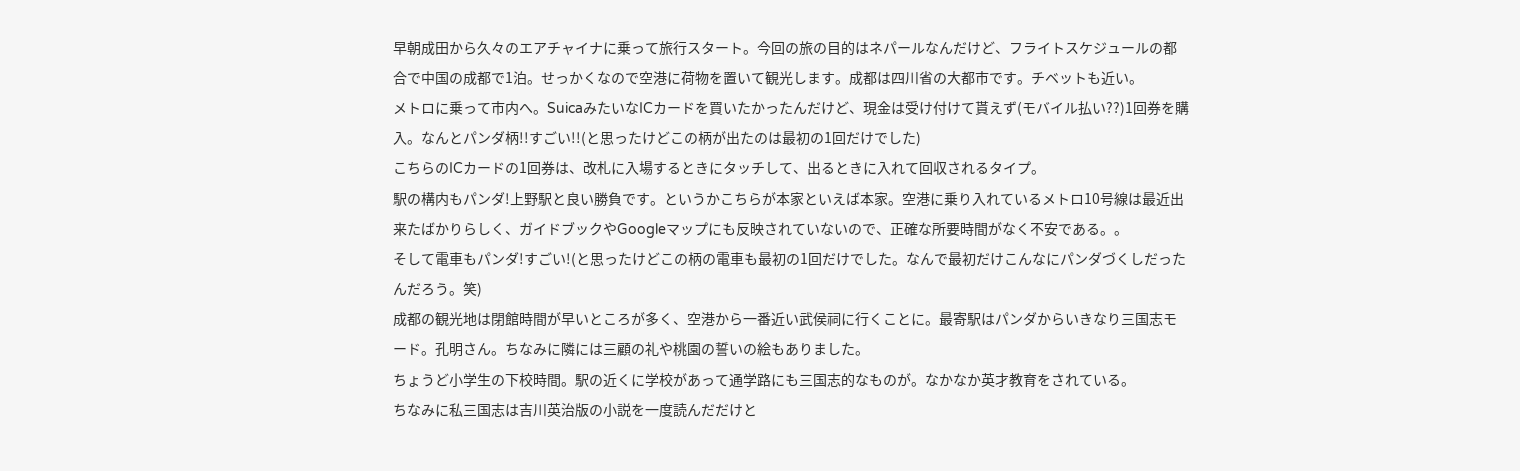早朝成田から久々のエアチャイナに乗って旅行スタート。今回の旅の目的はネパールなんだけど、フライトスケジュールの都合で中国の成都で1泊。せっかくなので空港に荷物を置いて観光します。成都は四川省の大都市です。チベットも近い。
メトロに乗って市内へ。SuicaみたいなICカードを買いたかったんだけど、現金は受け付けて貰えず(モバイル払い??)1回券を購入。なんとパンダ柄!!すごい!!(と思ったけどこの柄が出たのは最初の1回だけでした)
こちらのICカードの1回券は、改札に入場するときにタッチして、出るときに入れて回収されるタイプ。
駅の構内もパンダ!上野駅と良い勝負です。というかこちらが本家といえば本家。空港に乗り入れているメトロ10号線は最近出来たばかりらしく、ガイドブックやGoogleマップにも反映されていないので、正確な所要時間がなく不安である。。
そして電車もパンダ!すごい!(と思ったけどこの柄の電車も最初の1回だけでした。なんで最初だけこんなにパンダづくしだったんだろう。笑)
成都の観光地は閉館時間が早いところが多く、空港から一番近い武侯祠に行くことに。最寄駅はパンダからいきなり三国志モード。孔明さん。ちなみに隣には三顧の礼や桃園の誓いの絵もありました。
ちょうど小学生の下校時間。駅の近くに学校があって通学路にも三国志的なものが。なかなか英才教育をされている。
ちなみに私三国志は吉川英治版の小説を一度読んだだけと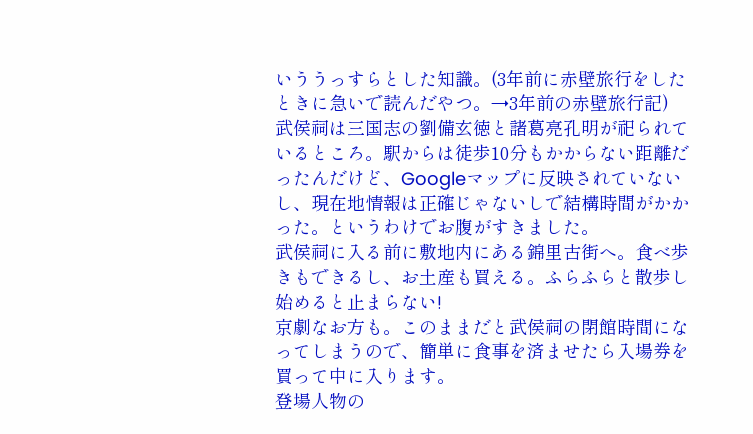いううっすらとした知識。(3年前に赤壁旅行をしたときに急いで読んだやつ。→3年前の赤壁旅行記)
武侯祠は三国志の劉備玄徳と諸葛亮孔明が祀られているところ。駅からは徒歩10分もかからない距離だったんだけど、Googleマップに反映されていないし、現在地情報は正確じゃないしで結構時間がかかった。というわけでお腹がすきました。
武侯祠に入る前に敷地内にある錦里古街へ。食べ歩きもできるし、お土産も買える。ふらふらと散歩し始めると止まらない!
京劇なお方も。このままだと武侯祠の閉館時間になってしまうので、簡単に食事を済ませたら入場券を買って中に入ります。
登場人物の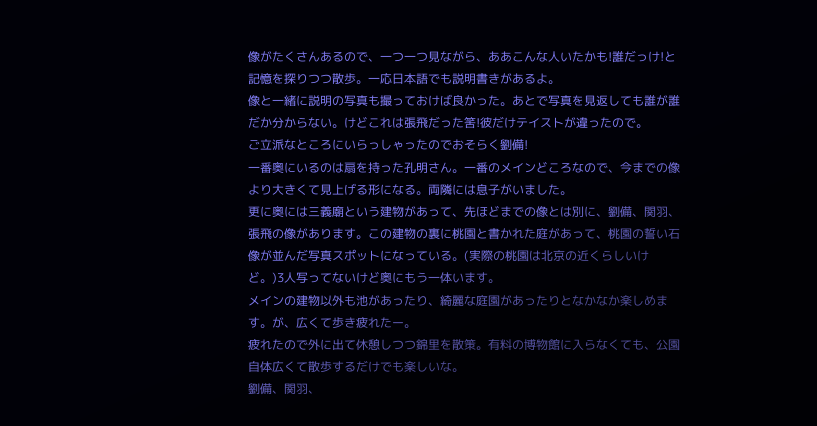像がたくさんあるので、一つ一つ見ながら、ああこんな人いたかも!誰だっけ!と記憶を探りつつ散歩。一応日本語でも説明書きがあるよ。
像と一緒に説明の写真も撮っておけば良かった。あとで写真を見返しても誰が誰だか分からない。けどこれは張飛だった筈!彼だけテイストが違ったので。
ご立派なところにいらっしゃったのでおそらく劉備!
一番奥にいるのは扇を持った孔明さん。一番のメインどころなので、今までの像より大きくて見上げる形になる。両隣には息子がいました。
更に奥には三義廟という建物があって、先ほどまでの像とは別に、劉備、関羽、張飛の像があります。この建物の裏に桃園と書かれた庭があって、桃園の誓い石像が並んだ写真スポットになっている。(実際の桃園は北京の近くらしいけど。)3人写ってないけど奥にもう一体います。
メインの建物以外も池があったり、綺麗な庭園があったりとなかなか楽しめます。が、広くて歩き疲れたー。
疲れたので外に出て休憩しつつ錦里を散策。有料の博物館に入らなくても、公園自体広くて散歩するだけでも楽しいな。
劉備、関羽、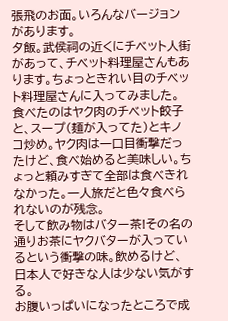張飛のお面。いろんなバージョンがあります。
夕飯。武侯祠の近くにチベット人街があって、チベット料理屋さんもあります。ちょっときれい目のチベット料理屋さんに入ってみました。
食べたのはヤク肉のチベット餃子と、スープ(麺が入ってた)とキノコ炒め。ヤク肉は一口目衝撃だったけど、食べ始めると美味しい。ちょっと頼みすぎて全部は食べきれなかった。一人旅だと色々食べられないのが残念。
そして飲み物はバター茶!その名の通りお茶にヤクバターが入っているという衝撃の味。飲めるけど、日本人で好きな人は少ない気がする。
お腹いっぱいになったところで成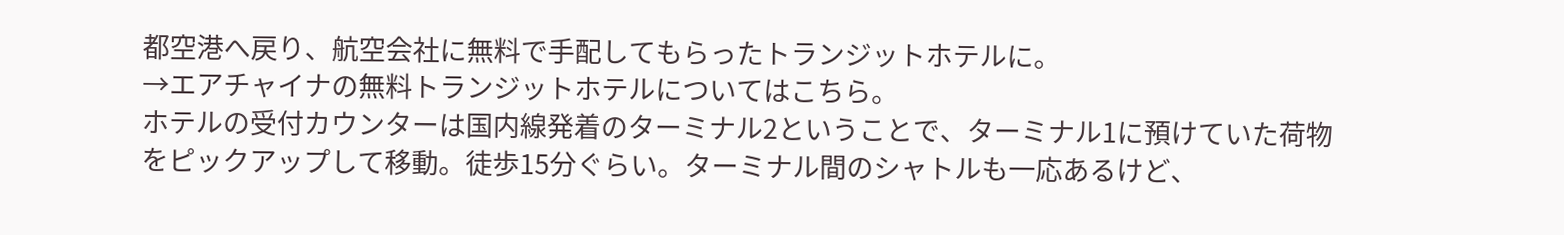都空港へ戻り、航空会社に無料で手配してもらったトランジットホテルに。
→エアチャイナの無料トランジットホテルについてはこちら。
ホテルの受付カウンターは国内線発着のターミナル2ということで、ターミナル1に預けていた荷物をピックアップして移動。徒歩15分ぐらい。ターミナル間のシャトルも一応あるけど、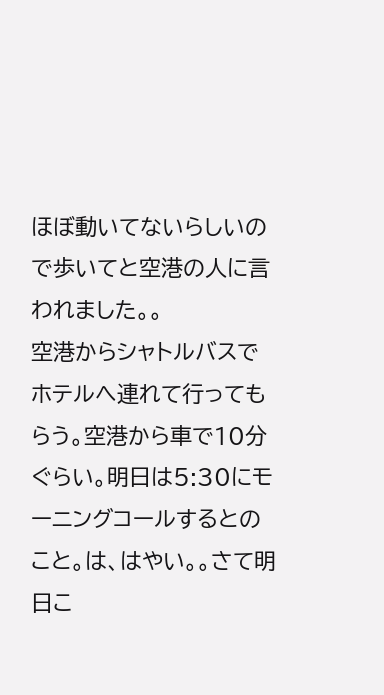ほぼ動いてないらしいので歩いてと空港の人に言われました。。
空港からシャトルバスでホテルへ連れて行ってもらう。空港から車で10分ぐらい。明日は5:30にモーニングコールするとのこと。は、はやい。。さて明日こ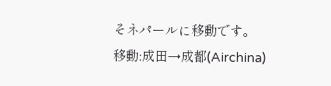そネパールに移動です。
移動:成田→成都(Airchina)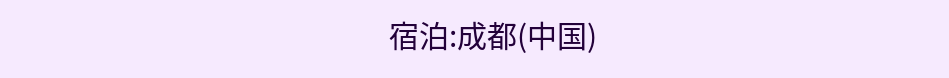宿泊:成都(中国)